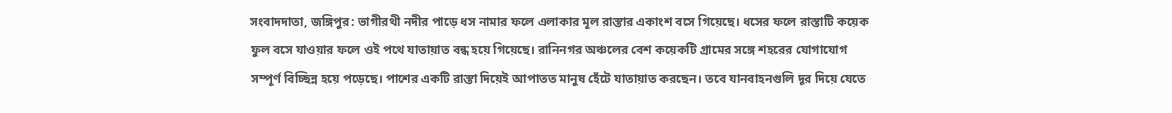সংবাদদাতা, জঙ্গিপুর: ভাগীরথী নদীর পাড়ে ধস নামার ফলে এলাকার মূল রাস্তার একাংশ বসে গিয়েছে। ধসের ফলে রাস্তাটি কয়েক ফুল বসে যাওয়ার ফলে ওই পথে যাতায়াত বন্ধ হয়ে গিয়েছে। রানিনগর অঞ্চলের বেশ কয়েকটি গ্রামের সঙ্গে শহরের যোগাযোগ সম্পূর্ণ বিচ্ছিন্ন হয়ে পড়েছে। পাশের একটি রাস্তা দিয়েই আপাতত মানুষ হেঁটে যাতায়াত করছেন। তবে যানবাহনগুলি দূর দিয়ে যেতে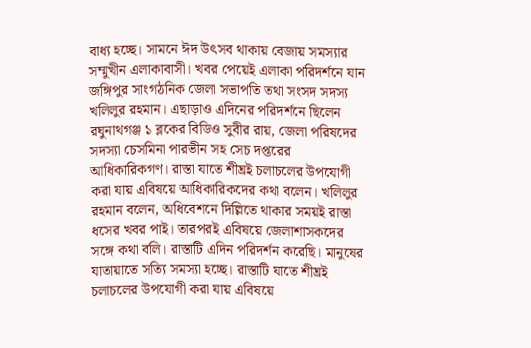বাধ্য হচ্ছে। সামনে ঈদ উৎসব থাকায় বেজায় সমস্যার সম্মুখীন এলাকাবাসী। খবর পেয়েই এলাকা পরিদর্শনে যান জঙ্গিপুর সাংগঠনিক জেলা সভাপতি তথা সংসদ সদস্য খলিলুর রহমান। এছাড়াও এদিনের পরিদর্শনে ছিলেন রঘুনাথগঞ্জ ১ ব্লকের বিডিও সুবীর রায়, জেলা পরিষদের সদস্যা চেসমিনা পারভীন সহ সেচ দপ্তরের আধিকারিকগণ। রাস্তা যাতে শীঘ্রই চলাচলের উপযোগী করা যায় এবিষয়ে আধিকারিকদের কথা বলেন। খলিলুর রহমান বলেন, অধিবেশনে দিল্লিতে থাকার সময়ই রাস্তা ধসের খবর পাই। তারপরই এবিষয়ে জেলাশাসকদের সঙ্গে কথা বলি। রাস্তাটি এদিন পরিদর্শন করেছি। মানুষের যাতায়াতে সত্যি সমস্যা হচ্ছে। রাস্তাটি যাতে শীঘ্রই চলাচলের উপযোগী করা যায় এবিষয়ে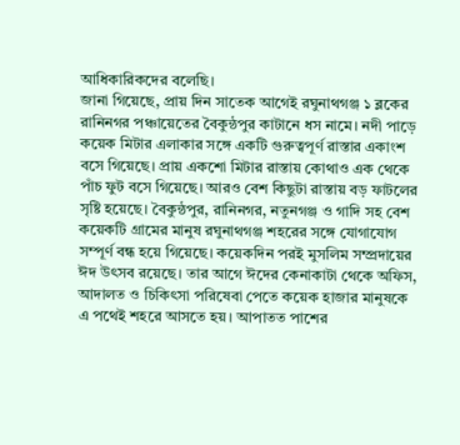আধিকারিকদের বলেছি।
জানা গিয়েছে, প্রায় দিন সাতেক আগেই রঘুনাথগঞ্জ ১ ব্লকের রানিনগর পঞ্চায়েতের বৈকুন্ঠপুর কাটানে ধস নামে। নদী পাড়ে কয়েক মিটার এলাকার সঙ্গে একটি গুরুত্বপূর্ণ রাস্তার একাংশ বসে গিয়েছে। প্রায় একশো মিটার রাস্তায় কোথাও এক থেকে পাঁচ ফুট বসে গিয়েছে। আরও বেশ কিছুটা রাস্তায় বড় ফাটলের সৃষ্টি হয়েছে। বৈকুন্ঠপুর, রানিনগর, নতুনগঞ্জ ও গাদি সহ বেশ কয়েকটি গ্রামের মানুষ রঘুনাথগঞ্জ শহরের সঙ্গে যোগাযোগ সম্পূর্ণ বন্ধ হয়ে গিয়েছে। কয়েকদিন পরই মুসলিম সম্প্রদায়ের ঈদ উৎসব রয়েছে। তার আগে ঈদের কেনাকাটা থেকে অফিস, আদালত ও চিকিৎসা পরিষেবা পেতে কয়েক হাজার মানুষকে এ পথেই শহরে আসতে হয়। আপাতত পাশের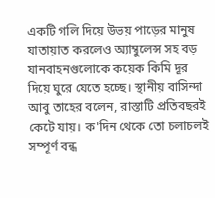একটি গলি দিয়ে উভয় পাড়ের মানুষ যাতায়াত করলেও অ্যাম্বুলেন্স সহ বড় যানবাহনগুলোকে কয়েক কিমি দূর দিয়ে ঘুরে যেতে হচ্ছে। স্থানীয় বাসিন্দা আবু তাহের বলেন, রাস্তাটি প্রতিবছরই কেটে যায়। ক'দিন থেকে তো চলাচলই সম্পূর্ণ বন্ধ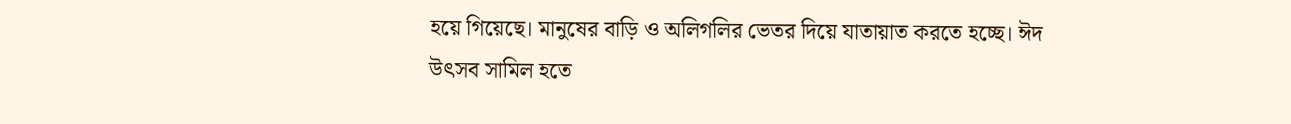হয়ে গিয়েছে। মানুষের বাড়ি ও অলিগলির ভেতর দিয়ে যাতায়াত করতে হচ্ছে। ঈদ উৎসব সামিল হতে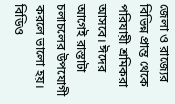জেলা ও রাজ্যের বিভিন্ন প্রান্ত থেকে পরিযায়ী শ্রমিকরা আসবে। ঈদের আগেই রাস্তাটা চলাচলের উপযোগী করলে ভালো হয়।
বিডিও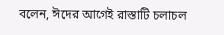বলেন, ঈদের আগেই রাস্তাটি চলাচল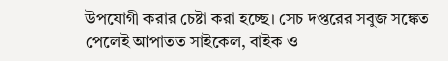উপযোগী করার চেষ্টা করা হচ্ছে। সেচ দপ্তরের সবুজ সঙ্কেত পেলেই আপাতত সাইকেল, বাইক ও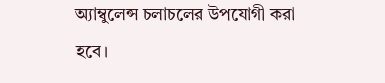অ্যাম্বুলেন্স চলাচলের উপযোগী করা হবে।